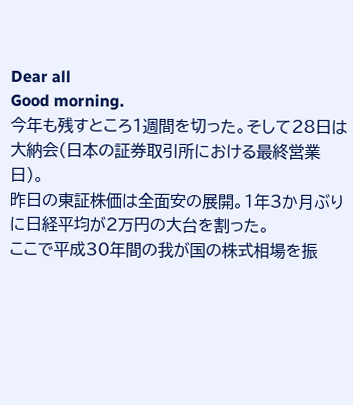Dear all
Good morning.
今年も残すところ1週間を切った。そして28日は
大納会(日本の証券取引所における最終営業日)。
昨日の東証株価は全面安の展開。1年3か月ぶり
に日経平均が2万円の大台を割った。
ここで平成30年間の我が国の株式相場を振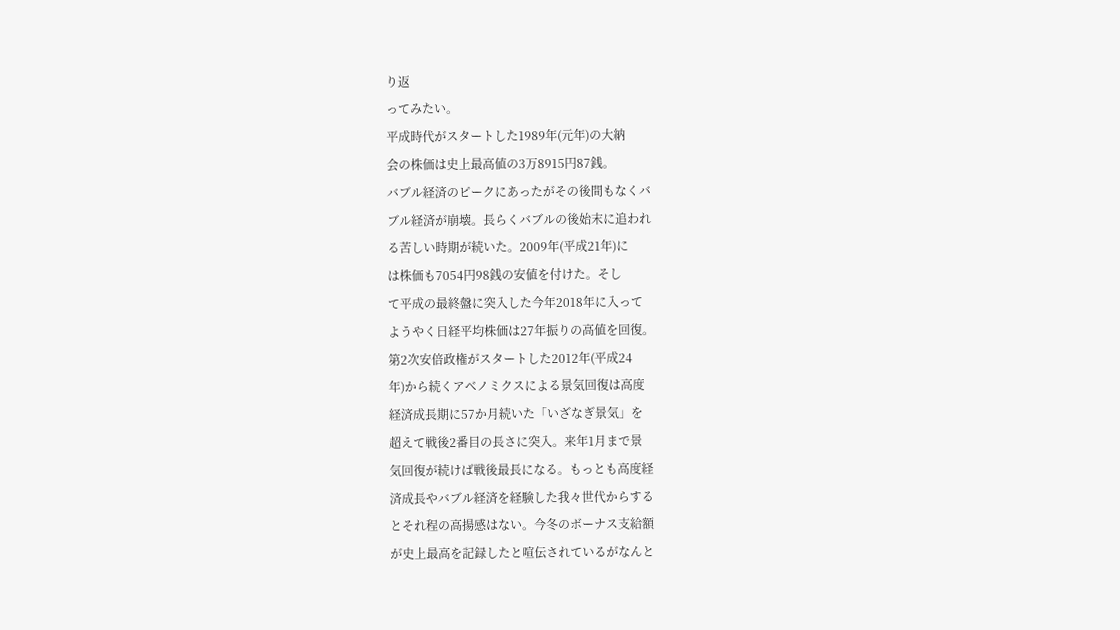り返
ってみたい。
平成時代がスタートした1989年(元年)の大納
会の株価は史上最高値の3万8915円87銭。
バブル経済のピークにあったがその後間もなくバ
ブル経済が崩壊。長らくバブルの後始末に追われ
る苦しい時期が続いた。2009年(平成21年)に
は株価も7054円98銭の安値を付けた。そし
て平成の最終盤に突入した今年2018年に入って
ようやく日経平均株価は27年振りの高値を回復。
第2次安倍政権がスタートした2012年(平成24
年)から続くアベノミクスによる景気回復は高度
経済成長期に57か月続いた「いざなぎ景気」を
超えて戦後2番目の長さに突入。来年1月まで景
気回復が続けば戦後最長になる。もっとも高度経
済成長やバブル経済を経験した我々世代からする
とそれ程の高揚感はない。今冬のボーナス支給額
が史上最高を記録したと喧伝されているがなんと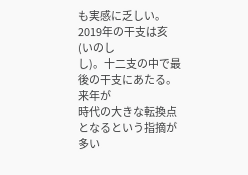も実感に乏しい。2019年の干支は亥(いのし
し)。十二支の中で最後の干支にあたる。来年が
時代の大きな転換点となるという指摘が多い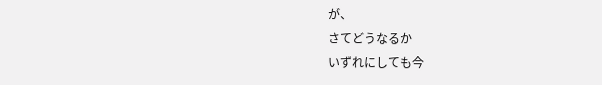が、
さてどうなるか
いずれにしても今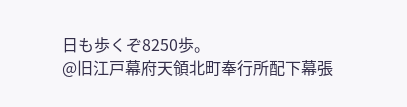日も歩くぞ8250歩。
@旧江戸幕府天領北町奉行所配下幕張